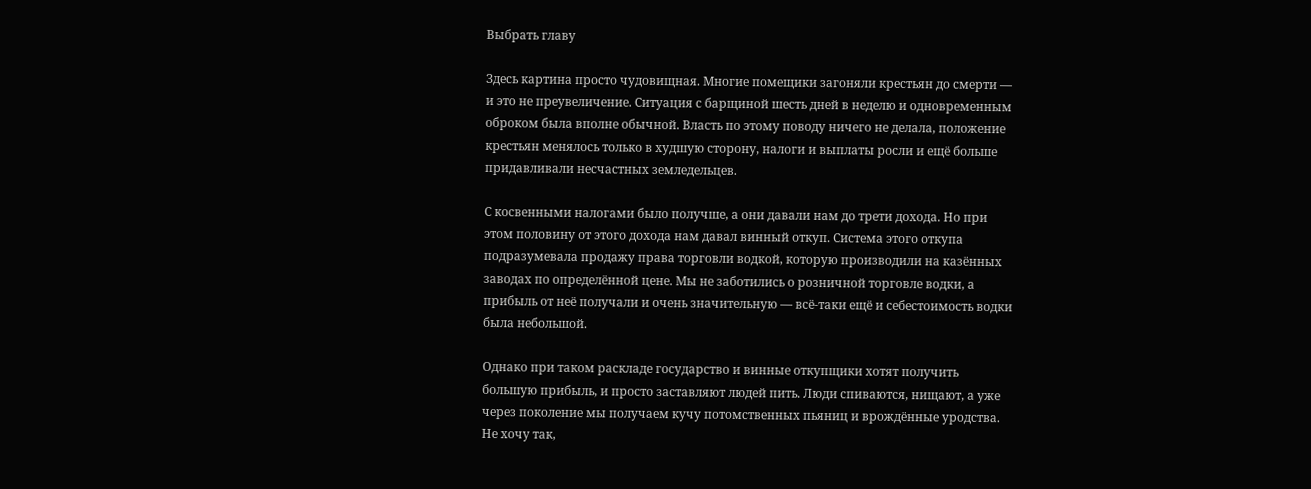Выбрать главу

Здесь картина просто чудовищная. Многие помещики загоняли крестьян до смерти — и это не преувеличение. Ситуация с барщиной шесть дней в неделю и одновременным оброком была вполне обычной. Власть по этому поводу ничего не делала, положение крестьян менялось только в худшую сторону, налоги и выплаты росли и ещё больше придавливали несчастных земледельцев.

С косвенными налогами было получше, а они давали нам до трети дохода. Но при этом половину от этого дохода нам давал винный откуп. Система этого откупа подразумевала продажу права торговли водкой, которую производили на казённых заводах по определённой цене. Мы не заботились о розничной торговле водки, а прибыль от неё получали и очень значительную — всё-таки ещё и себестоимость водки была небольшой.

Однако при таком раскладе государство и винные откупщики хотят получить большую прибыль, и просто заставляют людей пить. Люди спиваются, нищают, а уже через поколение мы получаем кучу потомственных пьяниц и врождённые уродства. Не хочу так,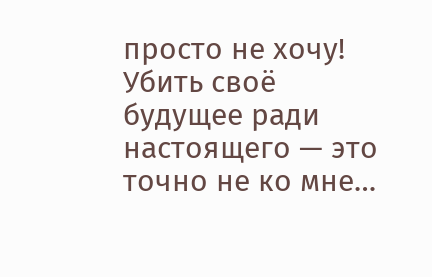просто не хочу! Убить своё будущее ради настоящего — это точно не ко мне…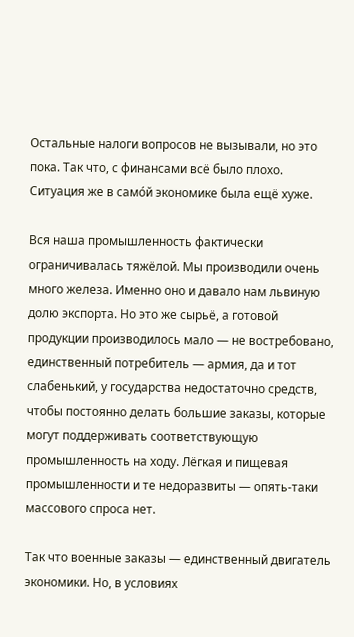Остальные налоги вопросов не вызывали, но это пока. Так что, с финансами всё было плохо. Ситуация же в само́й экономике была ещё хуже.

Вся наша промышленность фактически ограничивалась тяжёлой. Мы производили очень много железа. Именно оно и давало нам львиную долю экспорта. Но это же сырьё, а готовой продукции производилось мало — не востребовано, единственный потребитель — армия, да и тот слабенький, у государства недостаточно средств, чтобы постоянно делать большие заказы, которые могут поддерживать соответствующую промышленность на ходу. Лёгкая и пищевая промышленности и те недоразвиты — опять-таки массового спроса нет.

Так что военные заказы — единственный двигатель экономики. Но, в условиях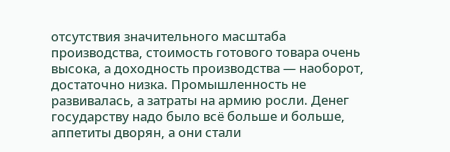отсутствия значительного масштаба производства, стоимость готового товара очень высока, а доходность производства — наоборот, достаточно низка. Промышленность не развивалась, а затраты на армию росли. Денег государству надо было всё больше и больше, аппетиты дворян, а они стали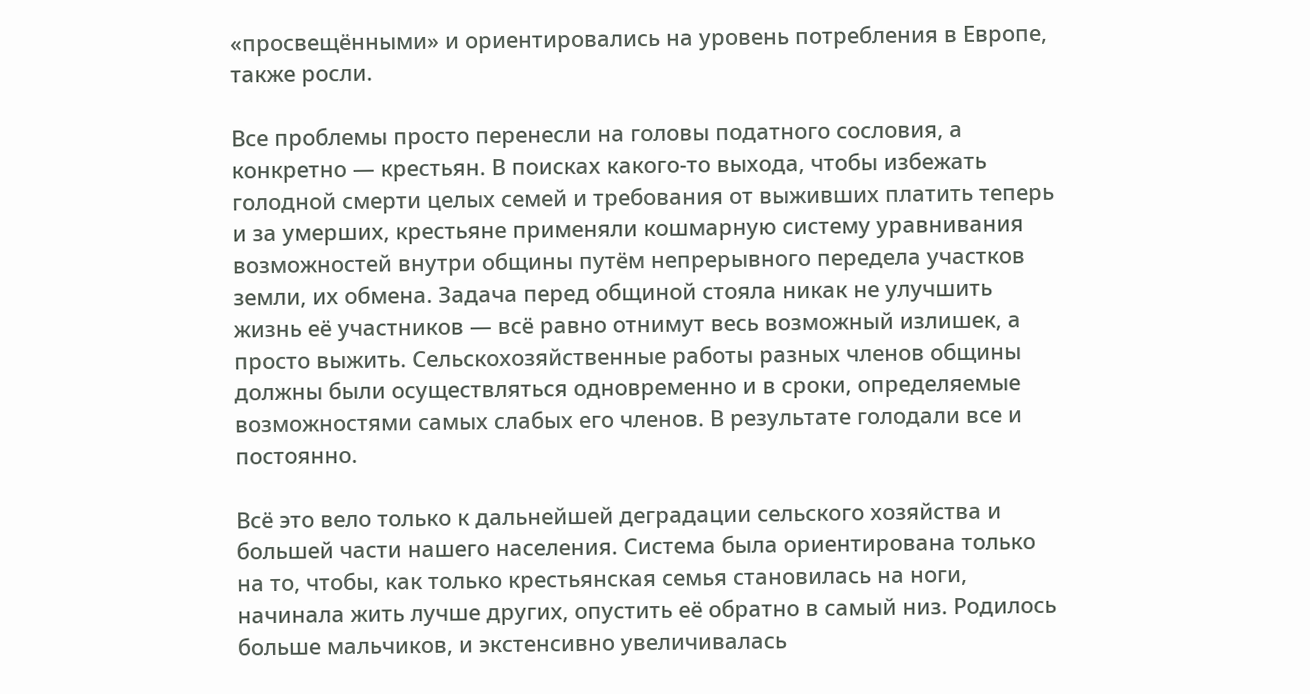«просвещёнными» и ориентировались на уровень потребления в Европе, также росли.

Все проблемы просто перенесли на головы податного сословия, а конкретно — крестьян. В поисках какого-то выхода, чтобы избежать голодной смерти целых семей и требования от выживших платить теперь и за умерших, крестьяне применяли кошмарную систему уравнивания возможностей внутри общины путём непрерывного передела участков земли, их обмена. Задача перед общиной стояла никак не улучшить жизнь её участников — всё равно отнимут весь возможный излишек, а просто выжить. Сельскохозяйственные работы разных членов общины должны были осуществляться одновременно и в сроки, определяемые возможностями самых слабых его членов. В результате голодали все и постоянно.

Всё это вело только к дальнейшей деградации сельского хозяйства и большей части нашего населения. Система была ориентирована только на то, чтобы, как только крестьянская семья становилась на ноги, начинала жить лучше других, опустить её обратно в самый низ. Родилось больше мальчиков, и экстенсивно увеличивалась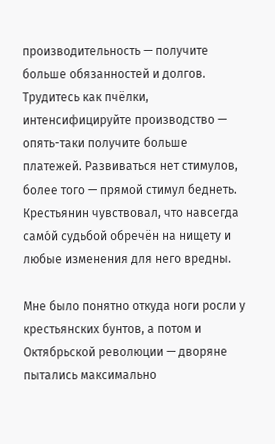производительность — получите больше обязанностей и долгов. Трудитесь как пчёлки, интенсифицируйте производство — опять-таки получите больше платежей. Развиваться нет стимулов, более того — прямой стимул беднеть. Крестьянин чувствовал, что навсегда само́й судьбой обречён на нищету и любые изменения для него вредны.

Мне было понятно откуда ноги росли у крестьянских бунтов, а потом и Октябрьской революции — дворяне пытались максимально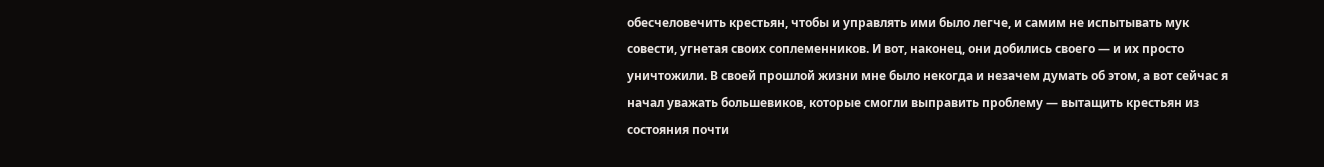обесчеловечить крестьян, чтобы и управлять ими было легче, и самим не испытывать мук совести, угнетая своих соплеменников. И вот, наконец, они добились своего — и их просто уничтожили. В своей прошлой жизни мне было некогда и незачем думать об этом, а вот сейчас я начал уважать большевиков, которые смогли выправить проблему — вытащить крестьян из состояния почти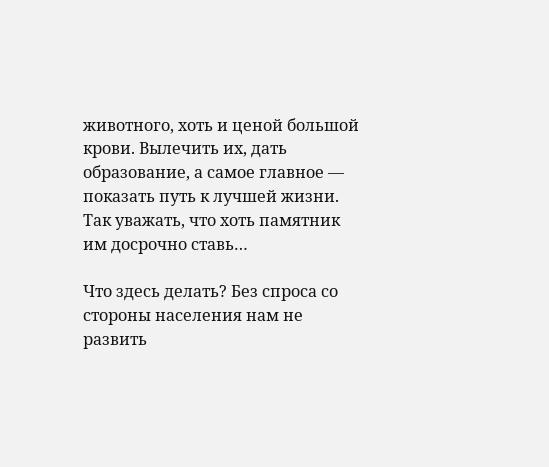животного, хоть и ценой большой крови. Вылечить их, дать образование, а самое главное — показать путь к лучшей жизни. Так уважать, что хоть памятник им досрочно ставь…

Что здесь делать? Без спроса со стороны населения нам не развить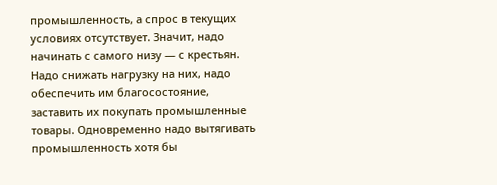промышленность, а спрос в текущих условиях отсутствует. Значит, надо начинать с самого низу — с крестьян. Надо снижать нагрузку на них, надо обеспечить им благосостояние, заставить их покупать промышленные товары. Одновременно надо вытягивать промышленность хотя бы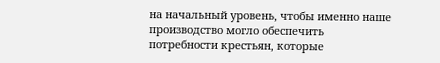на начальный уровень, чтобы именно наше производство могло обеспечить потребности крестьян, которые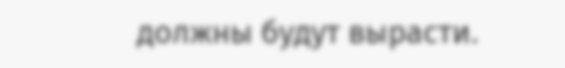должны будут вырасти.